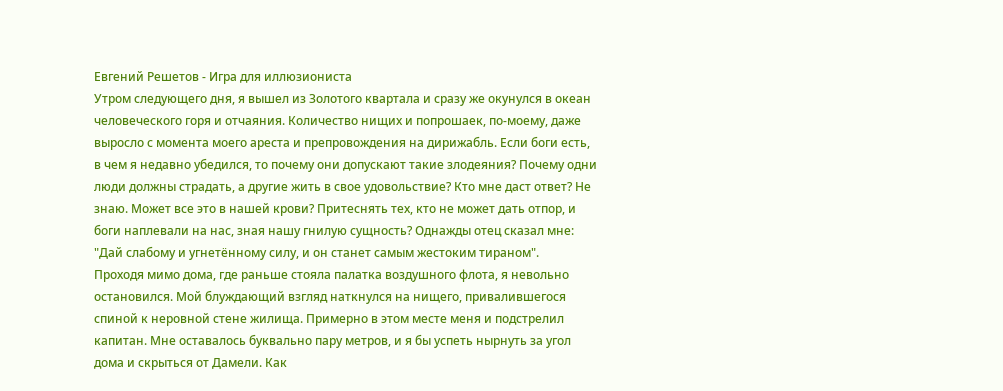Евгений Решетов - Игра для иллюзиониста
Утром следующего дня, я вышел из Золотого квартала и сразу же окунулся в океан человеческого горя и отчаяния. Количество нищих и попрошаек, по-моему, даже выросло с момента моего ареста и препровождения на дирижабль. Если боги есть, в чем я недавно убедился, то почему они допускают такие злодеяния? Почему одни люди должны страдать, а другие жить в свое удовольствие? Кто мне даст ответ? Не знаю. Может все это в нашей крови? Притеснять тех, кто не может дать отпор, и боги наплевали на нас, зная нашу гнилую сущность? Однажды отец сказал мне: "Дай слабому и угнетённому силу, и он станет самым жестоким тираном".
Проходя мимо дома, где раньше стояла палатка воздушного флота, я невольно остановился. Мой блуждающий взгляд наткнулся на нищего, привалившегося спиной к неровной стене жилища. Примерно в этом месте меня и подстрелил капитан. Мне оставалось буквально пару метров, и я бы успеть нырнуть за угол дома и скрыться от Дамели. Как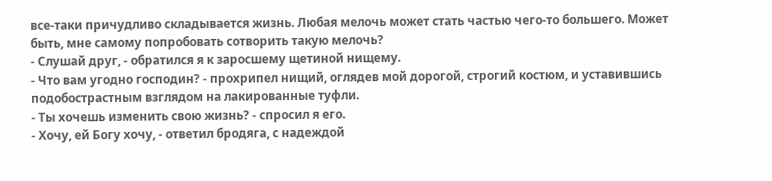все-таки причудливо складывается жизнь. Любая мелочь может стать частью чего-то большего. Может быть, мне самому попробовать сотворить такую мелочь?
- Слушай друг, - обратился я к заросшему щетиной нищему.
- Что вам угодно господин? - прохрипел нищий, оглядев мой дорогой, строгий костюм, и уставившись подобострастным взглядом на лакированные туфли.
- Ты хочешь изменить свою жизнь? - спросил я его.
- Хочу, ей Богу хочу, - ответил бродяга, с надеждой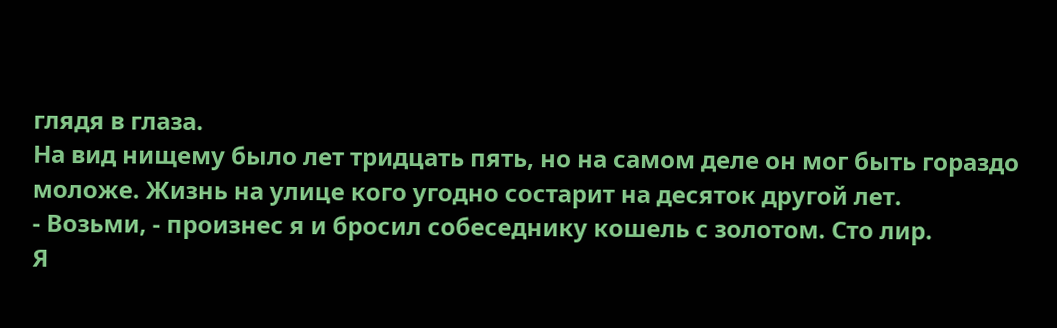глядя в глаза.
На вид нищему было лет тридцать пять, но на самом деле он мог быть гораздо моложе. Жизнь на улице кого угодно состарит на десяток другой лет.
- Возьми, - произнес я и бросил собеседнику кошель с золотом. Сто лир.
Я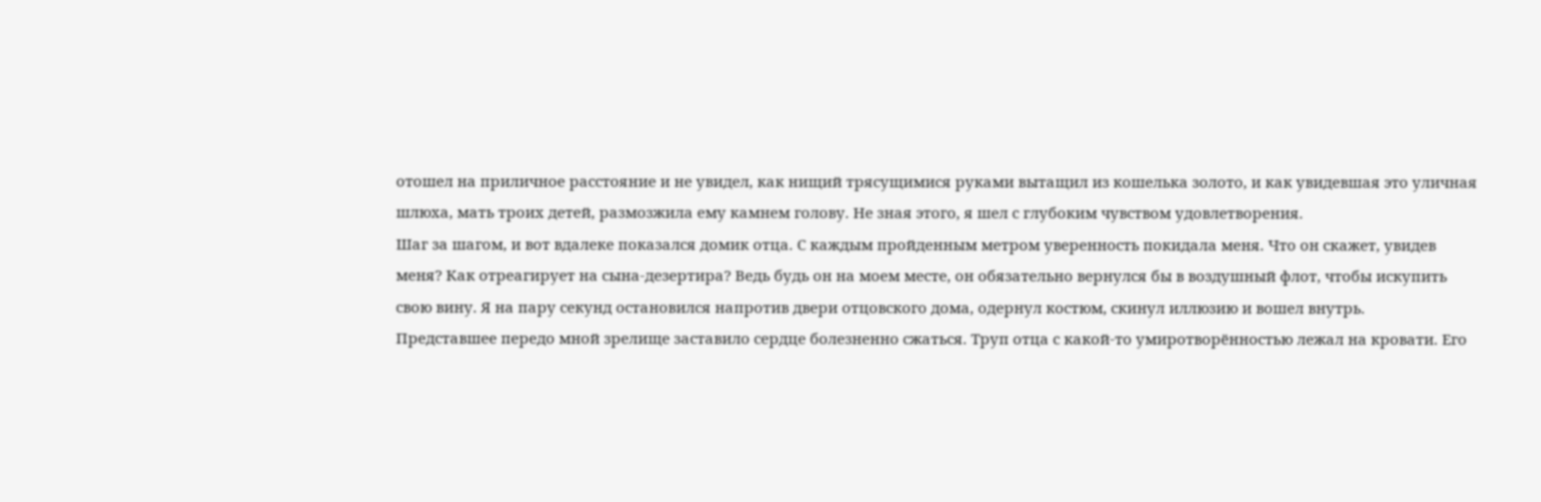отошел на приличное расстояние и не увидел, как нищий трясущимися руками вытащил из кошелька золото, и как увидевшая это уличная шлюха, мать троих детей, размозжила ему камнем голову. Не зная этого, я шел с глубоким чувством удовлетворения.
Шаг за шагом, и вот вдалеке показался домик отца. С каждым пройденным метром уверенность покидала меня. Что он скажет, увидев меня? Как отреагирует на сына-дезертира? Ведь будь он на моем месте, он обязательно вернулся бы в воздушный флот, чтобы искупить свою вину. Я на пару секунд остановился напротив двери отцовского дома, одернул костюм, скинул иллюзию и вошел внутрь.
Представшее передо мной зрелище заставило сердце болезненно сжаться. Труп отца с какой-то умиротворённостью лежал на кровати. Его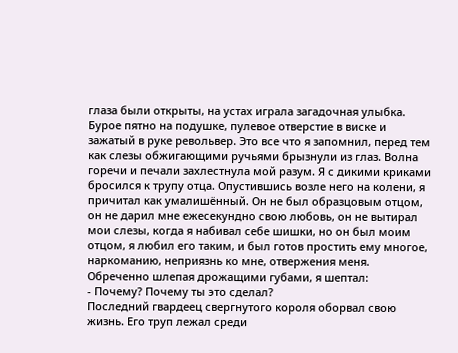глаза были открыты, на устах играла загадочная улыбка.
Бурое пятно на подушке, пулевое отверстие в виске и зажатый в руке револьвер. Это все что я запомнил, перед тем как слезы обжигающими ручьями брызнули из глаз. Волна горечи и печали захлестнула мой разум. Я с дикими криками бросился к трупу отца. Опустившись возле него на колени, я причитал как умалишённый. Он не был образцовым отцом, он не дарил мне ежесекундно свою любовь, он не вытирал мои слезы, когда я набивал себе шишки, но он был моим отцом, я любил его таким, и был готов простить ему многое, наркоманию, неприязнь ко мне, отвержения меня.
Обреченно шлепая дрожащими губами, я шептал:
- Почему? Почему ты это сделал?
Последний гвардеец свергнутого короля оборвал свою жизнь. Его труп лежал среди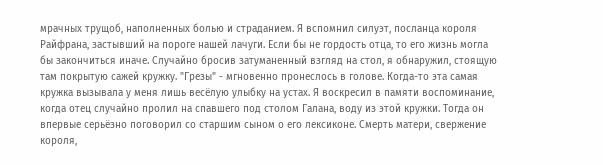мрачных трущоб, наполненных болью и страданием. Я вспомнил силуэт, посланца короля Райфрана, застывший на пороге нашей лачуги. Если бы не гордость отца, то его жизнь могла бы закончиться иначе. Случайно бросив затуманенный взгляд на стол, я обнаружил, стоящую там покрытую сажей кружку. "Грезы" - мгновенно пронеслось в голове. Когда-то эта самая кружка вызывала у меня лишь весёлую улыбку на устах. Я воскресил в памяти воспоминание, когда отец случайно пролил на спавшего под столом Галана, воду из этой кружки. Тогда он впервые серьёзно поговорил со старшим сыном о его лексиконе. Смерть матери, свержение короля,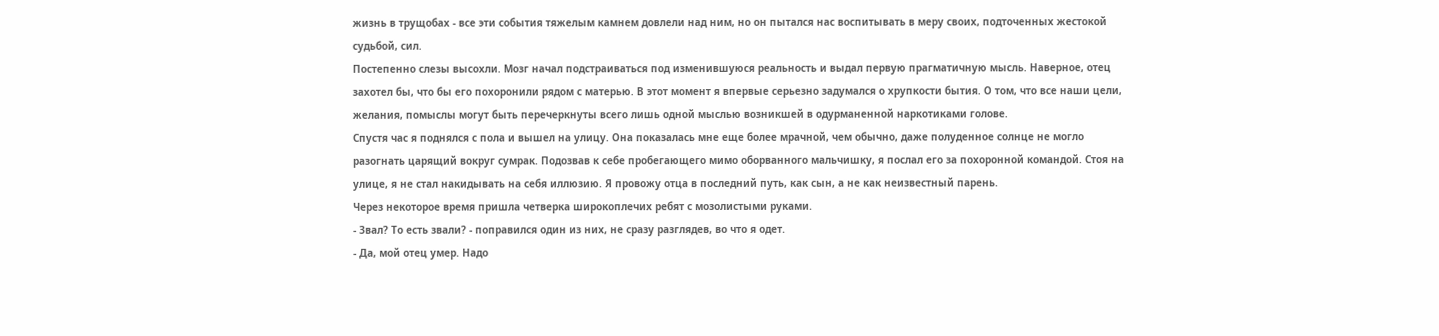жизнь в трущобах - все эти события тяжелым камнем довлели над ним, но он пытался нас воспитывать в меру своих, подточенных жестокой судьбой, сил.
Постепенно слезы высохли. Мозг начал подстраиваться под изменившуюся реальность и выдал первую прагматичную мысль. Наверное, отец захотел бы, что бы его похоронили рядом с матерью. В этот момент я впервые серьезно задумался о хрупкости бытия. О том, что все наши цели, желания, помыслы могут быть перечеркнуты всего лишь одной мыслью возникшей в одурманенной наркотиками голове.
Спустя час я поднялся с пола и вышел на улицу. Она показалась мне еще более мрачной, чем обычно, даже полуденное солнце не могло разогнать царящий вокруг сумрак. Подозвав к себе пробегающего мимо оборванного мальчишку, я послал его за похоронной командой. Стоя на улице, я не стал накидывать на себя иллюзию. Я провожу отца в последний путь, как сын, а не как неизвестный парень.
Через некоторое время пришла четверка широкоплечих ребят с мозолистыми руками.
- Звал? То есть звали? - поправился один из них, не сразу разглядев, во что я одет.
- Да, мой отец умер. Надо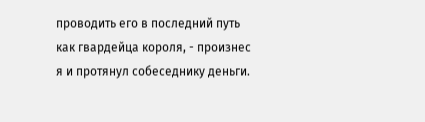проводить его в последний путь как гвардейца короля, - произнес я и протянул собеседнику деньги.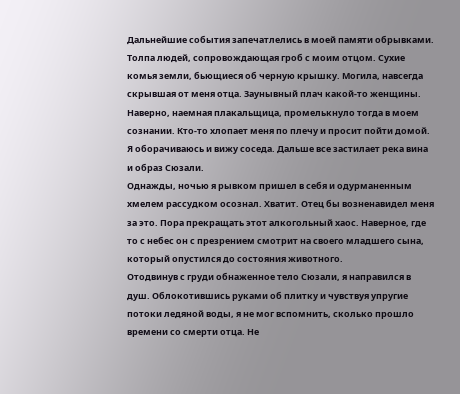Дальнейшие события запечатлелись в моей памяти обрывками. Толпа людей, сопровождающая гроб с моим отцом. Сухие комья земли, бьющиеся об черную крышку. Могила, навсегда скрывшая от меня отца. Заунывный плач какой-то женщины. Наверно, наемная плакальщица, промелькнуло тогда в моем сознании. Кто-то хлопает меня по плечу и просит пойти домой. Я оборачиваюсь и вижу соседа. Дальше все застилает река вина и образ Сюзали.
Однажды, ночью я рывком пришел в себя и одурманенным хмелем рассудком осознал. Хватит. Отец бы возненавидел меня за это. Пора прекращать этот алкогольный хаос. Наверное, где то с небес он с презрением смотрит на своего младшего сына, который опустился до состояния животного.
Отодвинув с груди обнаженное тело Сюзали, я направился в душ. Облокотившись руками об плитку и чувствуя упругие потоки ледяной воды, я не мог вспомнить, сколько прошло времени со смерти отца. Не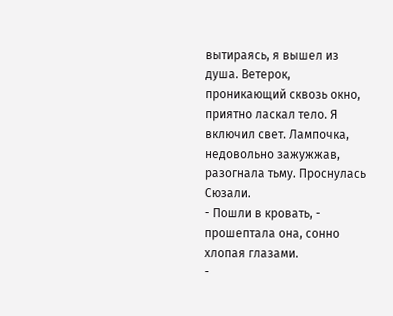вытираясь, я вышел из душа. Ветерок, проникающий сквозь окно, приятно ласкал тело. Я включил свет. Лампочка, недовольно зажужжав, разогнала тьму. Проснулась Сюзали.
- Пошли в кровать, - прошептала она, сонно хлопая глазами.
-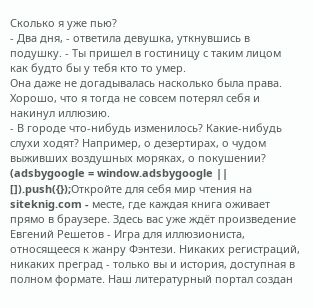Сколько я уже пью?
- Два дня, - ответила девушка, уткнувшись в подушку. - Ты пришел в гостиницу с таким лицом как будто бы у тебя кто то умер.
Она даже не догадывалась насколько была права. Хорошо, что я тогда не совсем потерял себя и накинул иллюзию.
- В городе что-нибудь изменилось? Какие-нибудь слухи ходят? Например, о дезертирах, о чудом выживших воздушных моряках, о покушении?
(adsbygoogle = window.adsbygoogle || []).push({});Откройте для себя мир чтения на siteknig.com - месте, где каждая книга оживает прямо в браузере. Здесь вас уже ждёт произведение Евгений Решетов - Игра для иллюзиониста, относящееся к жанру Фэнтези. Никаких регистраций, никаких преград - только вы и история, доступная в полном формате. Наш литературный портал создан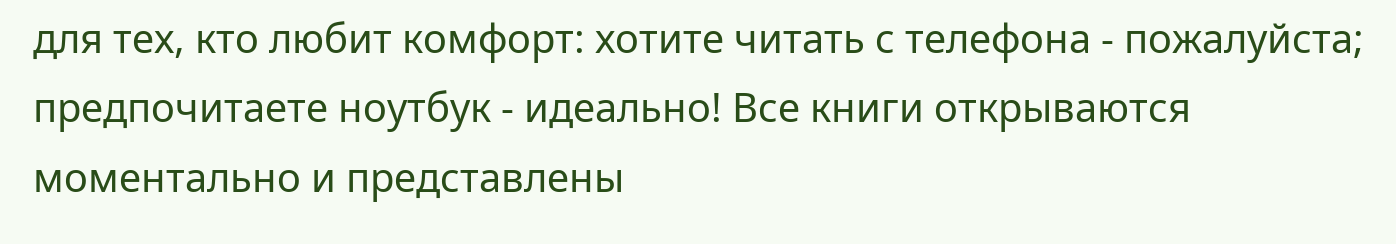для тех, кто любит комфорт: хотите читать с телефона - пожалуйста; предпочитаете ноутбук - идеально! Все книги открываются моментально и представлены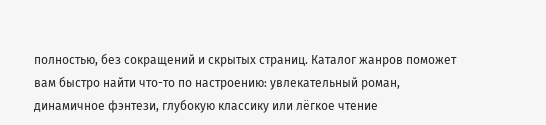полностью, без сокращений и скрытых страниц. Каталог жанров поможет вам быстро найти что-то по настроению: увлекательный роман, динамичное фэнтези, глубокую классику или лёгкое чтение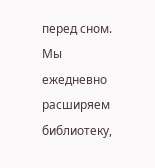перед сном. Мы ежедневно расширяем библиотеку,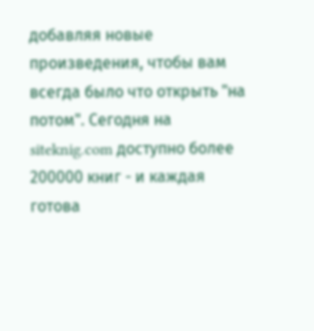добавляя новые произведения, чтобы вам всегда было что открыть "на потом". Сегодня на siteknig.com доступно более 200000 книг - и каждая готова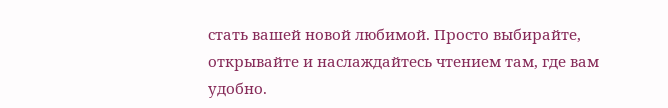стать вашей новой любимой. Просто выбирайте, открывайте и наслаждайтесь чтением там, где вам удобно.